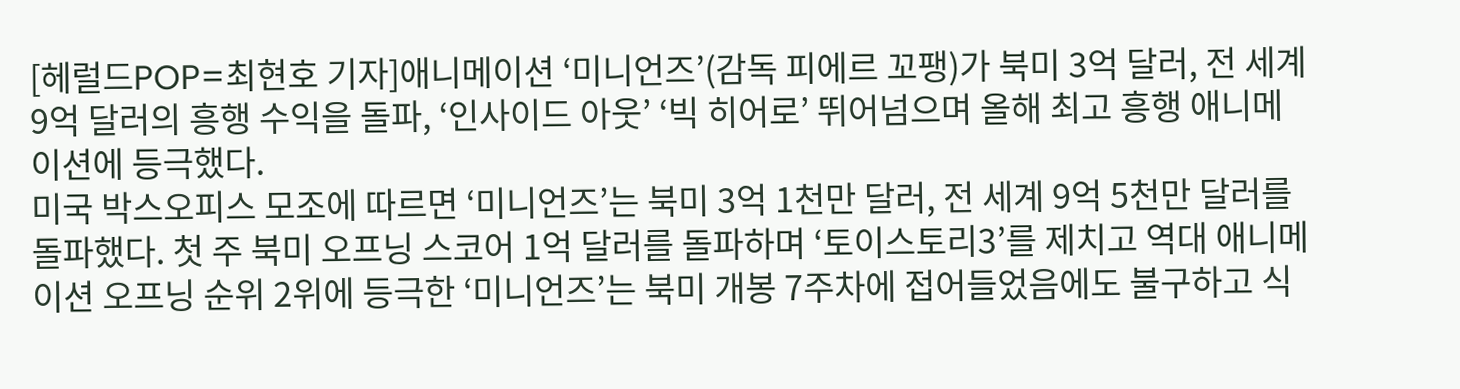[헤럴드POP=최현호 기자]애니메이션 ‘미니언즈’(감독 피에르 꼬팽)가 북미 3억 달러, 전 세계 9억 달러의 흥행 수익을 돌파, ‘인사이드 아웃’ ‘빅 히어로’ 뛰어넘으며 올해 최고 흥행 애니메이션에 등극했다.
미국 박스오피스 모조에 따르면 ‘미니언즈’는 북미 3억 1천만 달러, 전 세계 9억 5천만 달러를 돌파했다. 첫 주 북미 오프닝 스코어 1억 달러를 돌파하며 ‘토이스토리3’를 제치고 역대 애니메이션 오프닝 순위 2위에 등극한 ‘미니언즈’는 북미 개봉 7주차에 접어들었음에도 불구하고 식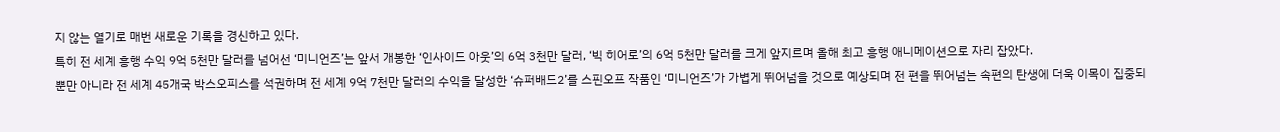지 않는 열기로 매번 새로운 기록을 경신하고 있다.
특히 전 세계 흥행 수익 9억 5천만 달러를 넘어선 ‘미니언즈’는 앞서 개봉한 ‘인사이드 아웃’의 6억 3천만 달러, ‘빅 히어로’의 6억 5천만 달러를 크게 앞지르며 올해 최고 흥행 애니메이션으로 자리 잡았다.
뿐만 아니라 전 세계 45개국 박스오피스를 석권하며 전 세계 9억 7천만 달러의 수익을 달성한 ‘슈퍼배드2’를 스핀오프 작품인 ‘미니언즈’가 가볍게 뛰어넘을 것으로 예상되며 전 편을 뛰어넘는 속편의 탄생에 더욱 이목이 집중되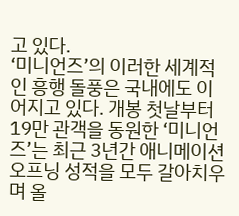고 있다.
‘미니언즈’의 이러한 세계적인 흥행 돌풍은 국내에도 이어지고 있다. 개봉 첫날부터 19만 관객을 동원한 ‘미니언즈’는 최근 3년간 애니메이션 오프닝 성적을 모두 갈아치우며 올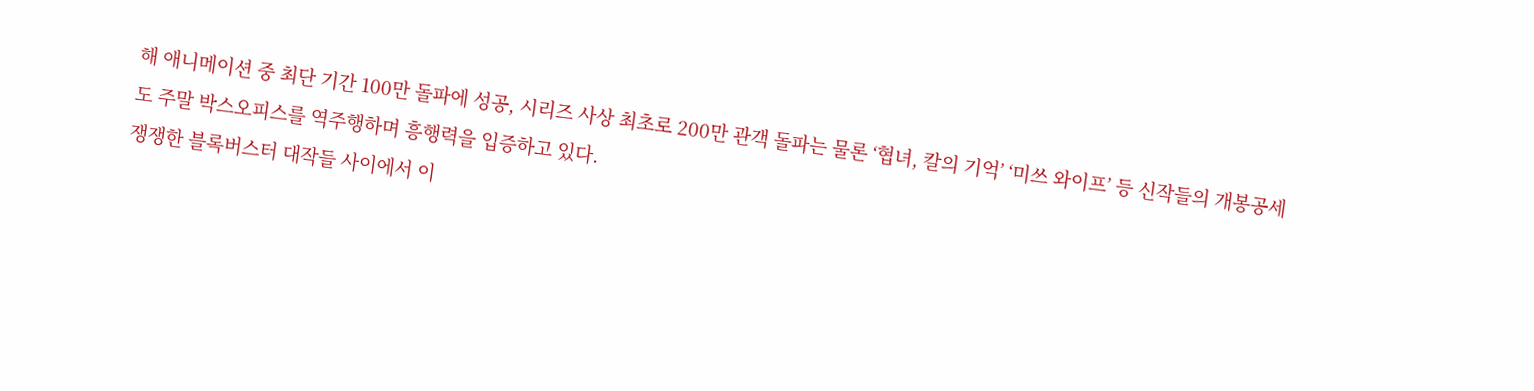해 애니메이션 중 최단 기간 100만 돌파에 성공, 시리즈 사상 최초로 200만 관객 돌파는 물론 ‘협녀, 칼의 기억’ ‘미쓰 와이프’ 등 신작들의 개봉공세도 주말 박스오피스를 역주행하며 흥행력을 입증하고 있다.
쟁쟁한 블록버스터 대작들 사이에서 이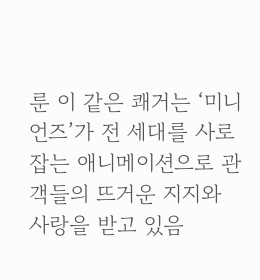룬 이 같은 쾌거는 ‘미니언즈’가 전 세대를 사로잡는 애니메이션으로 관객들의 뜨거운 지지와 사랑을 받고 있음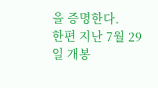을 증명한다.
한편 지난 7월 29일 개봉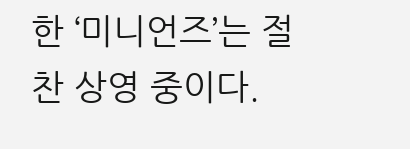한 ‘미니언즈’는 절찬 상영 중이다.